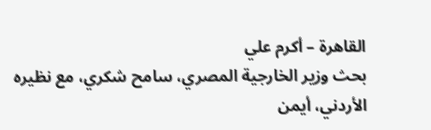القاهرة – أكرم علي
بحث وزير الخارجية المصري، سامح شكري، مع نظيره الأردني، أيمن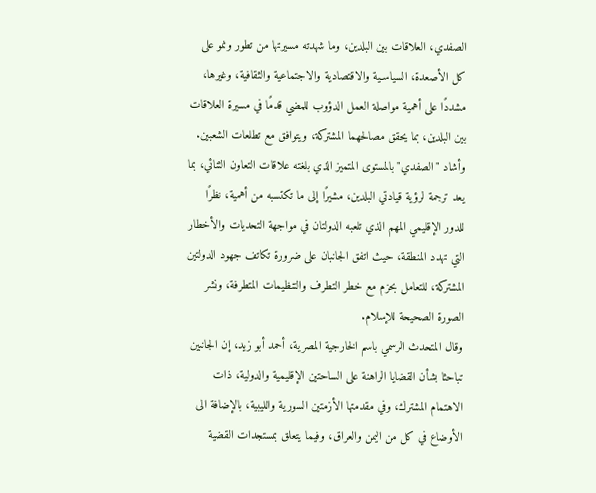الصفدي، العلاقات بين البلدين، وما شهدته مسيرتها من تطور ونمو على كل الأصعدة، السياسـية والاقتصادية والاجتماعية والثقافية، وغيرها، مشددًا على أهمية مواصلة العمل الدؤوب للمضي قدمًا في مسيرة العلاقات بين البلدين، بما يحقق مصالحهما المشتركة، ويتوافق مع تطلعات الشعبين.
وأشاد "الصفدي" بالمستوى المتميز الذي بلغته علاقات التعاون الثنائي، بما يعد ترجمة لرؤية قيادتي البلدين، مشيرًا إلى ما تكتسبه من أهمية، نظرًا للدور الإقليمي المهم الذي تلعبه الدولتان في مواجهة التحديات والأخطار التي تهدد المنطقة، حيث اتفق الجانبان على ضرورة تكاتف جهود الدولتين المشتركة، للتعامل بحزم مع خطر التطرف والتنظيمات المتطرفة، ونشر الصورة الصحيحة للإسلام.
وقال المتحدث الرسمي باسم الخارجية المصرية، أحمد أبو زيد، إن الجانبين تباحثا بشأن القضايا الراهنة على الساحتين الإقليمية والدولية، ذات الاهتمام المشترك، وفي مقدمتها الأزمتين السورية والليبية، بالإضافة الى الأوضاع في كل من اليمن والعراق، وفيما يتعلق بمستجدات القضية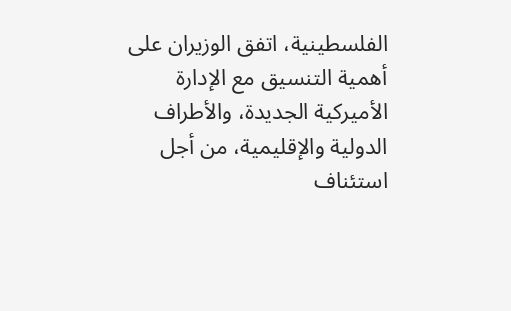الفلسطينية، اتفق الوزيران على أهمية التنسيق مع الإدارة الأميركية الجديدة، والأطراف الدولية والإقليمية، من أجل استئناف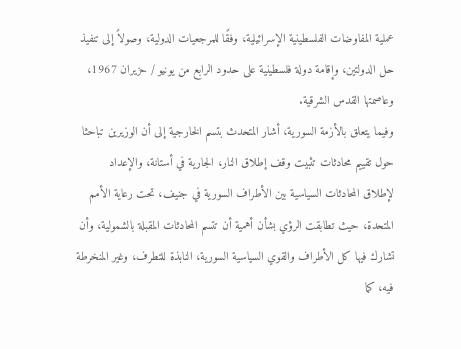عملية المفاوضات الفلسطينية الإسرائيلية، وفقًا للمرجعيات الدولية، وصولاً إلى تنفيذ حل الدولتين، وإقامة دولة فلسطينية على حدود الرابع من يونيو / حزيران 1967، وعاصمتها القدس الشرقية.
وفيما يتعلق بالأزمة السورية، أشار المتحدث بتسم الخارجية إلى أن الوزيرين تباحثا حول تقييم محادثات تثبيت وقف إطلاق النار، الجارية في أستانة، والإعداد لإطلاق المحادثات السياسية بين الأطراف السورية في جنيف، تحت رعاية الأمم المتحدة، حيث تطابقت الرؤي بشأن أهمية أن تتسم المحادثات المقبلة بالشمولية، وأن تشارك فيها كل الأطراف والقوي السياسية السورية، النابذة للتطرف، وغير المنخرطة فيه، كما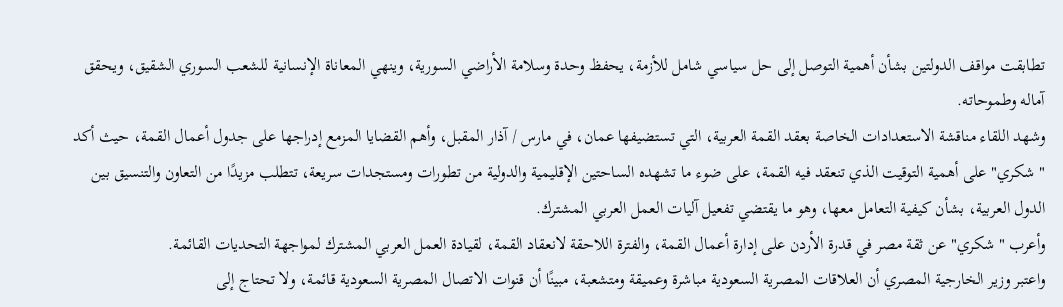تطابقت مواقف الدولتين بشأن أهمية التوصل إلى حل سياسي شامل للأزمة، يحفظ وحدة وسلامة الأراضي السورية، وينهي المعاناة الإنسانية للشعب السوري الشقيق، ويحقق آماله وطموحاته.
وشهد اللقاء مناقشة الاستعدادات الخاصة بعقد القمة العربية، التي تستضيفها عمان، في مارس / آذار المقبل، وأهم القضايا المزمع إدراجها على جدول أعمال القمة، حيث أكد "شكري" على أهمية التوقيت الذي تنعقد فيه القمة، على ضوء ما تشهده الساحتين الإقليمية والدولية من تطورات ومستجدات سريعة، تتطلب مزيدًا من التعاون والتنسيق بين الدول العربية، بشأن كيفية التعامل معها، وهو ما يقتضي تفعيل آليات العمل العربي المشترك.
وأعرب "شكري" عن ثقة مصر في قدرة الأردن على إدارة أعمال القمة، والفترة اللاحقة لانعقاد القمة، لقيادة العمل العربي المشترك لمواجهة التحديات القائمة.
واعتبر وزير الخارجية المصري أن العلاقات المصرية السعودية مباشرة وعميقة ومتشعبة، مبينًا أن قنوات الاتصال المصرية السعودية قائمة، ولا تحتاج إلى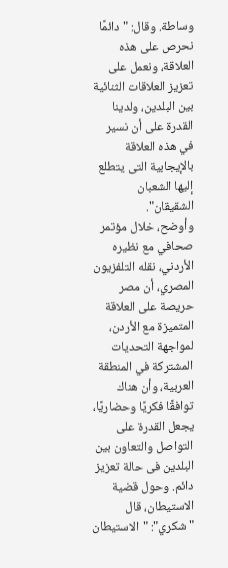وساطة. وقال: "دائمًا نحرص على هذه العلاقة، ونعمل على تعزيز العلاقات الثنائية بين البلدين، ولدينا القدرة على أن نسير في هذه العلاقة بالإيجابية التى يتطلع إليها الشعبان الشقيقان".
وأوضح، خلال مؤتمر صحافي مع نظيره الأردني، نقله التلفزيون المصري، أن مصر حريصة على العلاقة المتميزة مع الأردن، لمواجهة التحديات المشتركة في المنطقة العربية، وأن هناك توافقًا فكريًا وحضاريًا، يجعل القدرة على التواصل والتعاون بين البلدين فى حالة تعزيز دائم. وحول قضية الاستيطان، قال "شكري": "الاستيطان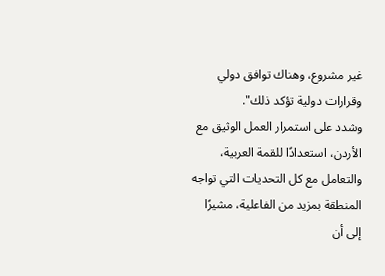غير مشروع، وهناك توافق دولي وقرارات دولية تؤكد ذلك".
وشدد على استمرار العمل الوثيق مع الأردن، استعدادًا للقمة العربية، والتعامل مع كل التحديات التي تواجه المنطقة بمزيد من الفاعلية، مشيرًا إلى أن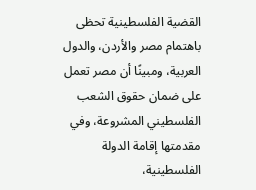القضية الفلسطينية تحظى باهتمام مصر والأردن، والدول العربية، ومبينًا أن مصر تعمل على ضمان حقوق الشعب الفلسطيني المشروعة، وفي مقدمتها إقامة الدولة الفلسطينية،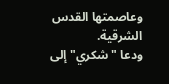وعاصمتها القدس الشرقية.
ودعا "شكري" إلى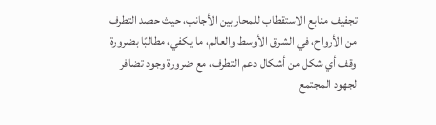تجفيف منابع الاستقطاب للمحاربين الأجانب، حيث حصد التطرف من الأرواح، في الشرق الأوسط والعالم، ما يكفي، مطالبًا بضرورة وقف أي شكل من أشكال دعم التطرف، مع ضرورة وجود تضافر لجهود المجتمع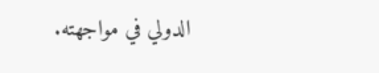الدولي في مواجهته.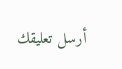أرسل تعليقك